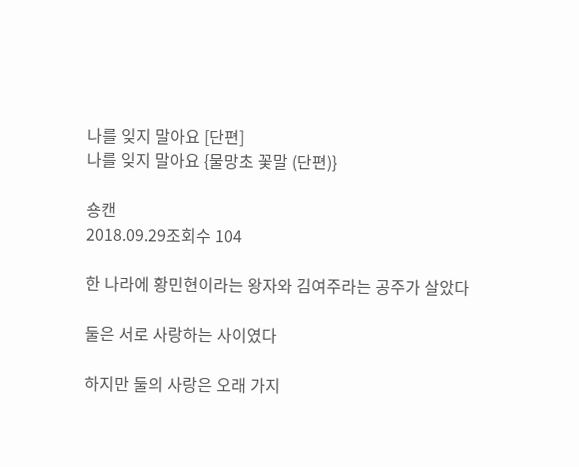나를 잊지 말아요 [단편]
나를 잊지 말아요 {물망초 꽃말 (단편)}

숑캔
2018.09.29조회수 104

한 나라에 황민현이라는 왕자와 김여주라는 공주가 살았다

둘은 서로 사랑하는 사이였다

하지만 둘의 사랑은 오래 가지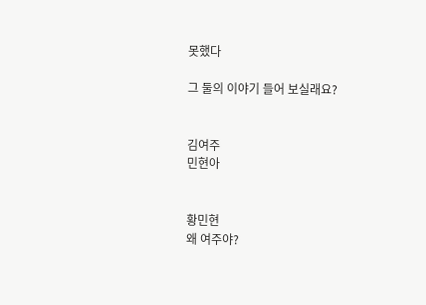못했다

그 둘의 이야기 들어 보실래요?


김여주
민현아


황민현
왜 여주야?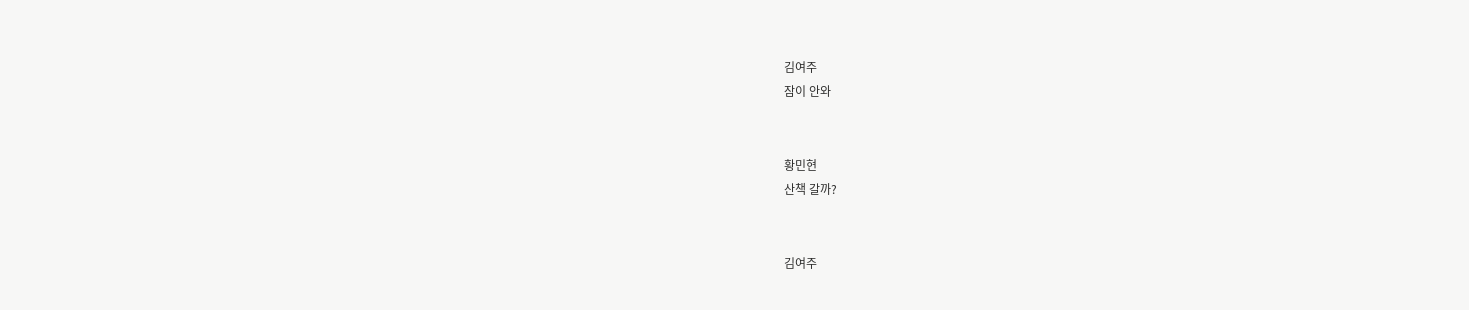김여주
잠이 안와


황민현
산책 갈까?


김여주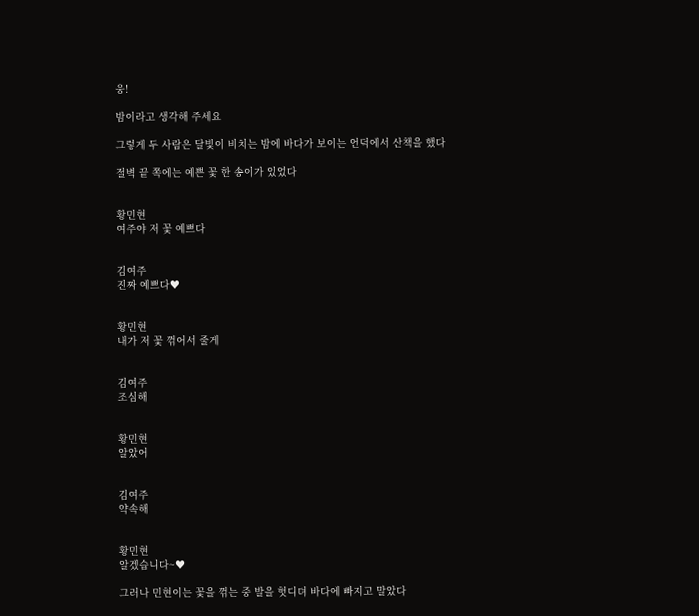웅!

밤이라고 생각해 주세요

그렇게 두 사람은 달빛이 비치는 밤에 바다가 보이는 언덕에서 산책을 했다

절벽 끝 쪽에는 예쁜 꽃 한 송이가 있었다


황민현
여주야 저 꽃 예쁘다


김여주
진짜 예쁘다♥


황민현
내가 저 꽃 꺾어서 줄게


김여주
조심해


황민현
알았어


김여주
약속해


황민현
알겠습니다~♥

그러나 민현이는 꽃을 꺾는 중 발을 헛디뎌 바다에 빠지고 말았다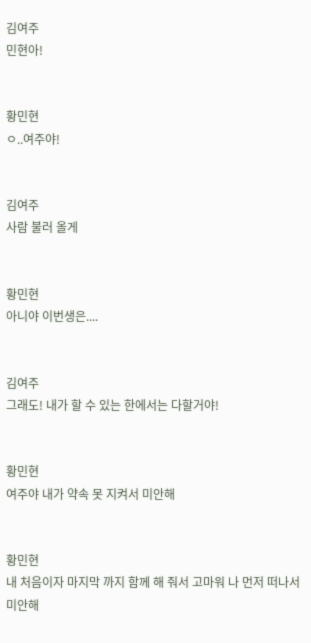김여주
민현아!


황민현
ㅇ..여주야!


김여주
사람 불러 올게


황민현
아니야 이번생은....


김여주
그래도! 내가 할 수 있는 한에서는 다할거야!


황민현
여주야 내가 약속 못 지켜서 미안해


황민현
내 처음이자 마지막 까지 함께 해 줘서 고마워 나 먼저 떠나서 미안해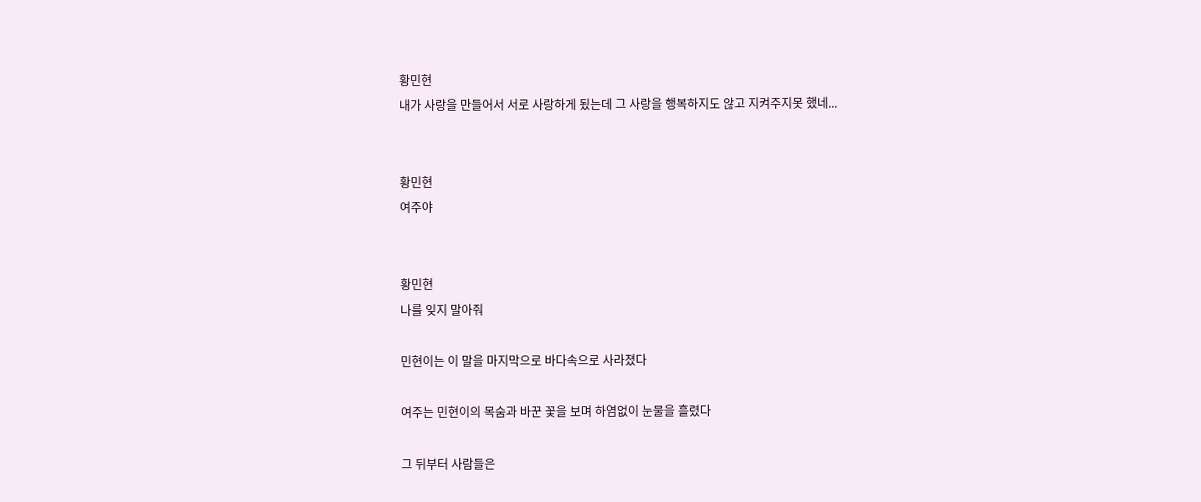황민현
내가 사랑을 만들어서 서로 사랑하게 됬는데 그 사랑을 행복하지도 않고 지켜주지못 했네...


황민현
여주야


황민현
나를 잊지 말아줘

민현이는 이 말을 마지막으로 바다속으로 사라졌다

여주는 민현이의 목숨과 바꾼 꽃을 보며 하염없이 눈물을 흘렸다

그 뒤부터 사람들은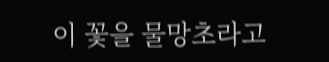이 꽃을 물망초라고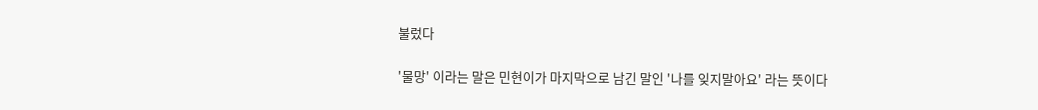불렀다

'물망' 이라는 말은 민현이가 마지막으로 남긴 말인 '나를 잊지말아요' 라는 뜻이다